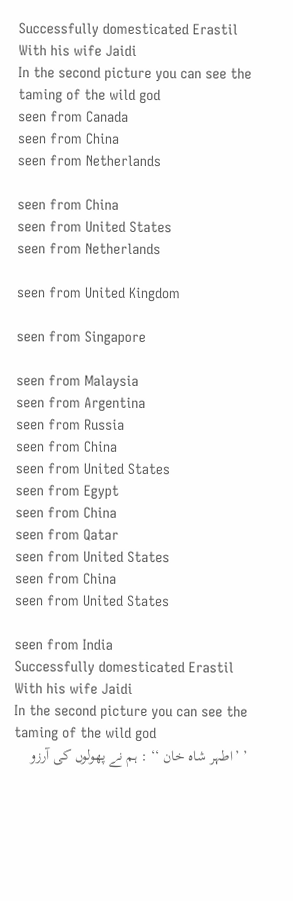Successfully domesticated Erastil
With his wife Jaidi
In the second picture you can see the taming of the wild god
seen from Canada
seen from China
seen from Netherlands

seen from China
seen from United States
seen from Netherlands

seen from United Kingdom

seen from Singapore

seen from Malaysia
seen from Argentina
seen from Russia
seen from China
seen from United States
seen from Egypt
seen from China
seen from Qatar
seen from United States
seen from China
seen from United States

seen from India
Successfully domesticated Erastil
With his wife Jaidi
In the second picture you can see the taming of the wild god
’ ’اطہر شاہ خان ‘‘ : ہم نے پھولوں کی آرزو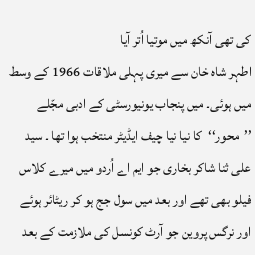کی تھی آنکھ میں موتیا اُتر آیا
اطہر شاہ خان سے میری پہلی ملاقات 1966 کے وسط میں ہوئی۔ میں پنجاب یونیورسٹی کے ادبی مجّلے ’’محور‘‘کا نیا نیا چیف ایڈیٹر منتخب ہوا تھا ۔ سید علی ثنا شاکر بخاری جو ایم اے اُردو میں میرے کلاس فیلو بھی تھے اور بعد میں سول جج ہو کر ریٹائر ہوئے اور نرگس پروین جو آرٹ کونسل کی ملازمت کے بعد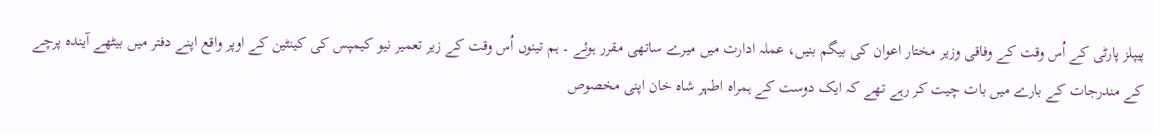پیپلز پارٹی کے اُس وقت کے وفاقی وزیر مختار اعوان کی بیگم بنیں، عملہ ادارت میں میرے ساتھی مقرر ہوئے ۔ ہم تینوں اُس وقت کے زیر تعمیر نیو کیمپس کی کینٹین کے اوپر واقع اپنے دفتر میں بیٹھے آیندہ پرچے کے مندرجات کے بارے میں بات چیت کر رہے تھے کہ ایک دوست کے ہمراہ اطہر شاہ خان اپنی مخصوص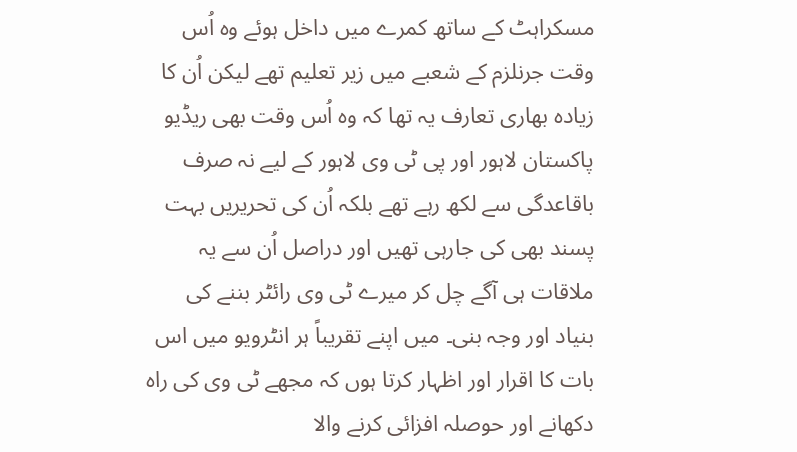مسکراہٹ کے ساتھ کمرے میں داخل ہوئے وہ اُس وقت جرنلزم کے شعبے میں زیر تعلیم تھے لیکن اُن کا زیادہ بھاری تعارف یہ تھا کہ وہ اُس وقت بھی ریڈیو پاکستان لاہور اور پی ٹی وی لاہور کے لیے نہ صرف باقاعدگی سے لکھ رہے تھے بلکہ اُن کی تحریریں بہت پسند بھی کی جارہی تھیں اور دراصل اُن سے یہ ملاقات ہی آگے چل کر میرے ٹی وی رائٹر بننے کی بنیاد اور وجہ بنی۔ میں اپنے تقریباً ہر انٹرویو میں اس بات کا اقرار اور اظہار کرتا ہوں کہ مجھے ٹی وی کی راہ دکھانے اور حوصلہ افزائی کرنے والا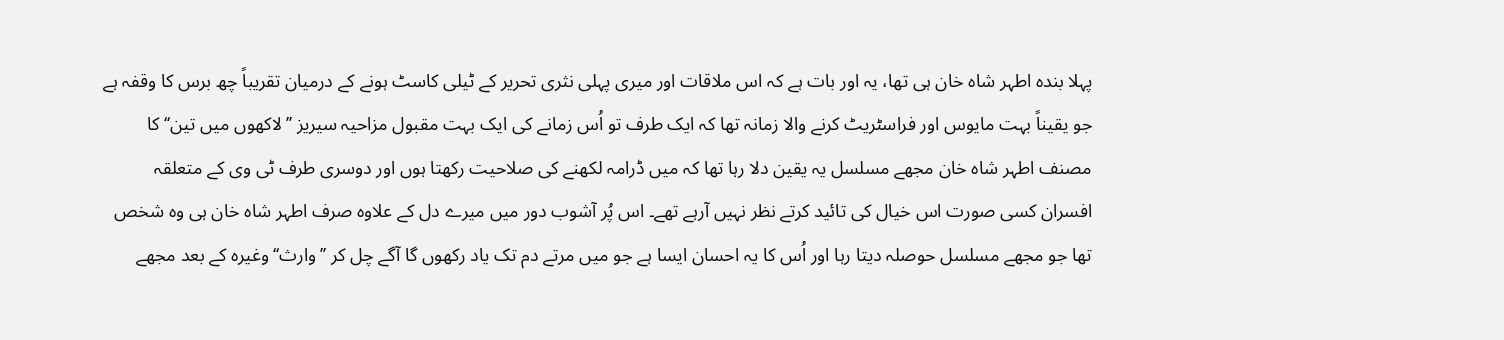پہلا بندہ اطہر شاہ خان ہی تھا، یہ اور بات ہے کہ اس ملاقات اور میری پہلی نثری تحریر کے ٹیلی کاسٹ ہونے کے درمیان تقریباً چھ برس کا وقفہ ہے جو یقیناً بہت مایوس اور فراسٹریٹ کرنے والا زمانہ تھا کہ ایک طرف تو اُس زمانے کی ایک بہت مقبول مزاحیہ سیریز ’’لاکھوں میں تین‘‘ کا مصنف اطہر شاہ خان مجھے مسلسل یہ یقین دلا رہا تھا کہ میں ڈرامہ لکھنے کی صلاحیت رکھتا ہوں اور دوسری طرف ٹی وی کے متعلقہ افسران کسی صورت اس خیال کی تائید کرتے نظر نہیں آرہے تھے۔ اس پُر آشوب دور میں میرے دل کے علاوہ صرف اطہر شاہ خان ہی وہ شخص تھا جو مجھے مسلسل حوصلہ دیتا رہا اور اُس کا یہ احسان ایسا ہے جو میں مرتے دم تک یاد رکھوں گا آگے چل کر ’’وارث‘‘ وغیرہ کے بعد مجھے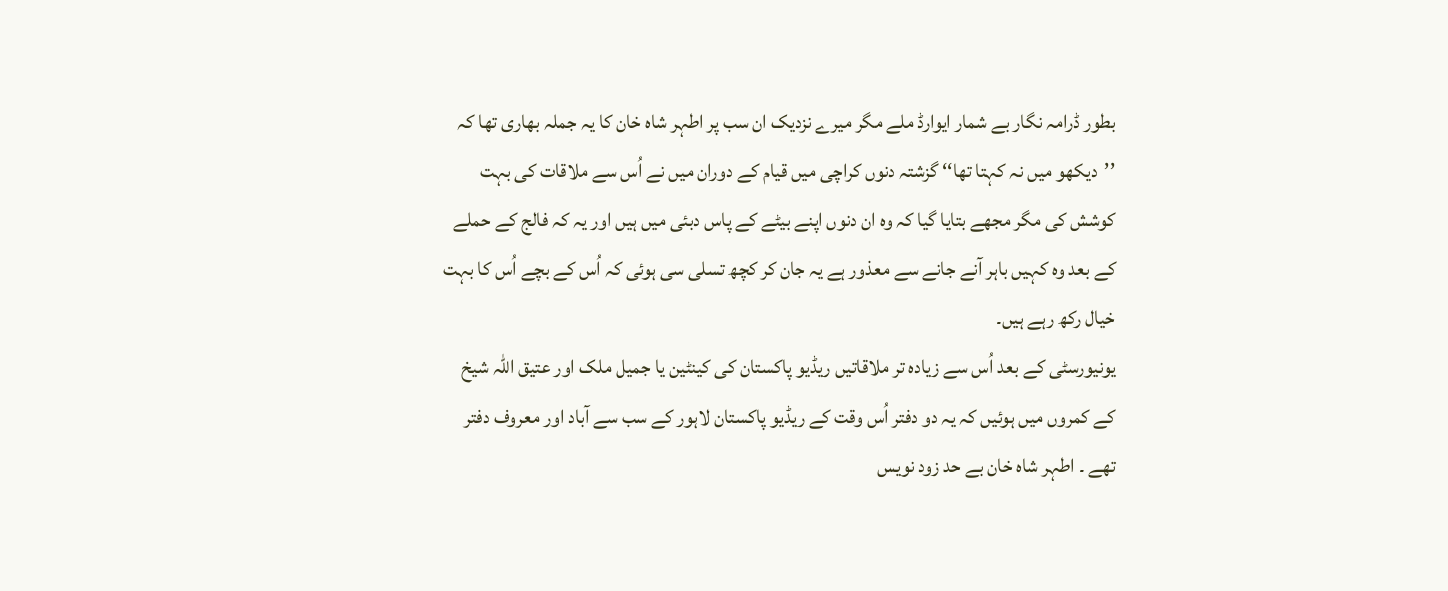بطور ڈرامہ نگار بے شمار ایوارڈ ملے مگر میرے نزدیک ان سب پر اطہر شاہ خان کا یہ جملہ بھاری تھا کہ ’’دیکھو میں نہ کہتا تھا‘‘ گزشتہ دنوں کراچی میں قیام کے دوران میں نے اُس سے ملاقات کی بہت کوشش کی مگر مجھے بتایا گیا کہ وہ ان دنوں اپنے بیٹے کے پاس دبئی میں ہیں اور یہ کہ فالج کے حملے کے بعد وہ کہیں باہر آنے جانے سے معذور ہے یہ جان کر کچھ تسلی سی ہوئی کہ اُس کے بچے اُس کا بہت خیال رکھ رہے ہیں۔
یونیورسٹی کے بعد اُس سے زیادہ تر ملاقاتیں ریڈیو پاکستان کی کینٹین یا جمیل ملک اور عتیق اللہ شیخ کے کمروں میں ہوئیں کہ یہ دو دفتر اُس وقت کے ریڈیو پاکستان لاہور کے سب سے آباد اور معروف دفتر تھے ۔ اطہر شاہ خان بے حد زود نویس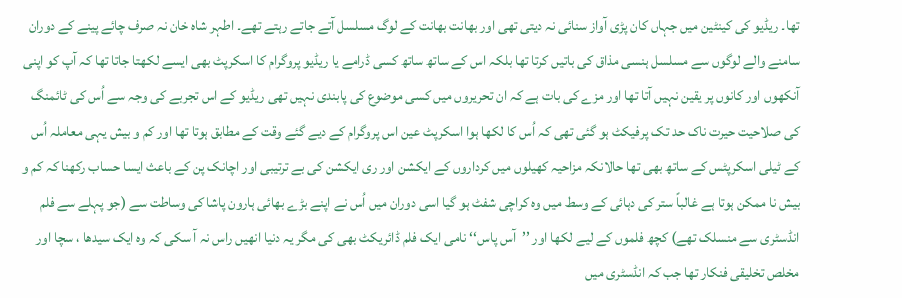تھا۔ ریڈیو کی کینٹین میں جہاں کان پڑی آواز سنائی نہ دیتی تھی اور بھانت بھانت کے لوگ مسلسل آتے جاتے رہتے تھے۔ اطہر شاہ خان نہ صرف چائے پینے کے دوران سامنے والے لوگوں سے مسلسل ہنسی مذاق کی باتیں کرتا تھا بلکہ اس کے ساتھ ساتھ کسی ڈرامے یا ریڈیو پروگرام کا اسکرپٹ بھی ایسے لکھتا جاتا تھا کہ آپ کو اپنی آنکھوں اور کانوں پر یقین نہیں آتا تھا اور مزے کی بات ہے کہ ان تحریروں میں کسی موضوع کی پابندی نہیں تھی ریڈیو کے اس تجربے کی وجہ سے اُس کی ٹائمنگ کی صلاحیت حیرت ناک حد تک پرفیکٹ ہو گئی تھی کہ اُس کا لکھا ہوا اسکرپٹ عین اس پروگرام کے دیے گئے وقت کے مطابق ہوتا تھا اور کم و بیش یہی معاملہ اُس کے ٹیلی اسکرپٹس کے ساتھ بھی تھا حالانکہ مزاحیہ کھیلوں میں کرداروں کے ایکشن اور ری ایکشن کی بے ترتیبی اور اچانک پن کے باعث ایسا حساب رکھنا کہ کم و بیش نا ممکن ہوتا ہے غالباً ستر کی دہائی کے وسط میں وہ کراچی شفٹ ہو گیا اسی دوران میں اُس نے اپنے بڑے بھائی ہارون پاشا کی وساطت سے (جو پہلے سے فلم انڈسٹری سے منسلک تھے) کچھ فلموں کے لیے لکھا اور ’’آس پاس‘‘ نامی ایک فلم ڈائریکٹ بھی کی مگر یہ دنیا انھیں راس نہ آ سکی کہ وہ ایک سیدھا ، سچا اور مخلص تخلیقی فنکار تھا جب کہ انڈسٹری میں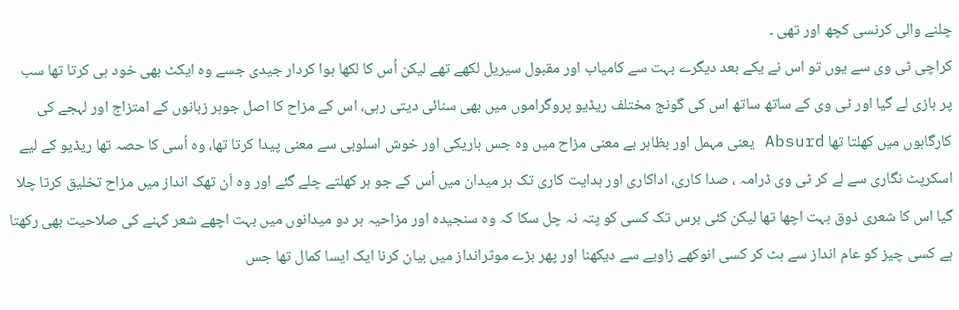چلنے والی کرنسی کچھ اور تھی ۔
کراچی ٹی وی سے یوں تو اس نے یکے بعد دیگرے بہت سے کامیاب اور مقبول سیریل لکھے تھے لیکن اُس کا لکھا ہوا کردار جیدی جسے وہ ایکٹ بھی خود ہی کرتا تھا سب پر بازی لے گیا اور ٹی وی کے ساتھ ساتھ اس کی گونج مختلف ریڈیو پروگراموں میں بھی سنائی دیتی رہی، اس کے مزاح کا اصل جوہر زبانوں کے امتزاج اور لہجے کی کارگاہوں میں کھلتا تھا Absurd یعنی مہمل اور بظاہر بے معنی مزاح میں وہ جس باریکی اور خوش اسلوبی سے معنی پیدا کرتا تھا، وہ اُسی کا حصہ تھا ریڈیو کے لیے اسکرپٹ نگاری سے لے کر ٹی وی ڈرامہ ، صدا کاری، اداکاری اور ہدایت کاری تک ہر میدان میں اُس کے جو ہر کھلتے چلے گئے اور وہ اَن تھک انداز میں مزاح تخلیق کرتا چلا گیا اس کا شعری ذوق بہت اچھا تھا لیکن کئی برس تک کسی کو پتہ نہ چل سکا کہ وہ سنجیدہ اور مزاحیہ ہر دو میدانوں میں بہت اچھے شعر کہنے کی صلاحیت بھی رکھتا ہے کسی چیز کو عام انداز سے ہٹ کر کسی انوکھے زاویے سے دیکھنا اور پھر بڑے موثرانداز میں بیان کرنا ایک ایسا کمال تھا جس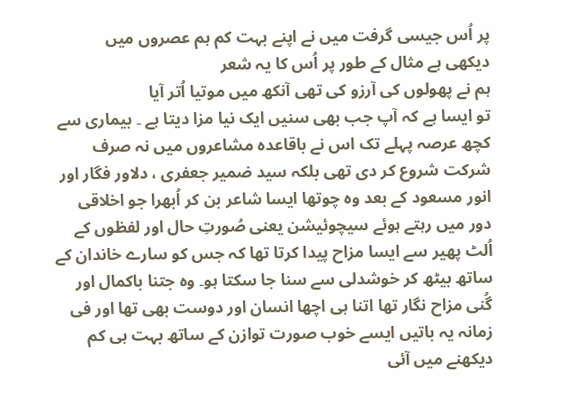پر اُس جیسی گرفت میں نے اپنے بہت کم ہم عصروں میں
دیکھی ہے مثال کے طور پر اُس کا یہ شعر
ہم نے پھولوں کی آرزو کی تھی آنکھ میں موتیا اُتر آیا
تو ایسا ہے کہ آپ جب بھی سنیں ایک نیا مزا دیتا ہے ۔ بیماری سے کچھ عرصہ پہلے تک اس نے باقاعدہ مشاعروں میں نہ صرف شرکت شروع کر دی تھی بلکہ سید ضمیر جعفری ، دلاور فگار اور انور مسعود کے بعد وہ چوتھا ایسا شاعر بن کر اُبھرا جو اخلاقی دور میں رہتے ہوئے سیچوئیشن یعنی صُورتِ حال اور لفظوں کے اُلٹ پھیر سے ایسا مزاح پیدا کرتا تھا کہ جس کو سارے خاندان کے ساتھ بیٹھ کر خوشدلی سے سنا جا سکتا ہو۔ وہ جتنا باکمال اور گُنی مزاح نگار تھا اتنا ہی اچھا انسان اور دوست بھی تھا اور فی زمانہ یہ باتیں ایسے خوب صورت توازن کے ساتھ بہت ہی کم دیکھنے میں آئی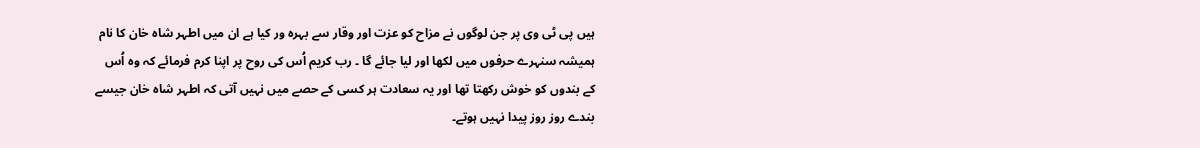ہیں پی ٹی وی پر جن لوگوں نے مزاح کو عزت اور وقار سے بہرہ ور کیا ہے ان میں اطہر شاہ خان کا نام ہمیشہ سنہرے حرفوں میں لکھا اور لیا جائے گا ۔ رب کریم اُس کی روح پر اپنا کرم فرمائے کہ وہ اُس کے بندوں کو خوش رکھتا تھا اور یہ سعادت ہر کسی کے حصے میں نہیں آتی کہ اطہر شاہ خان جیسے بندے روز روز پیدا نہیں ہوتے۔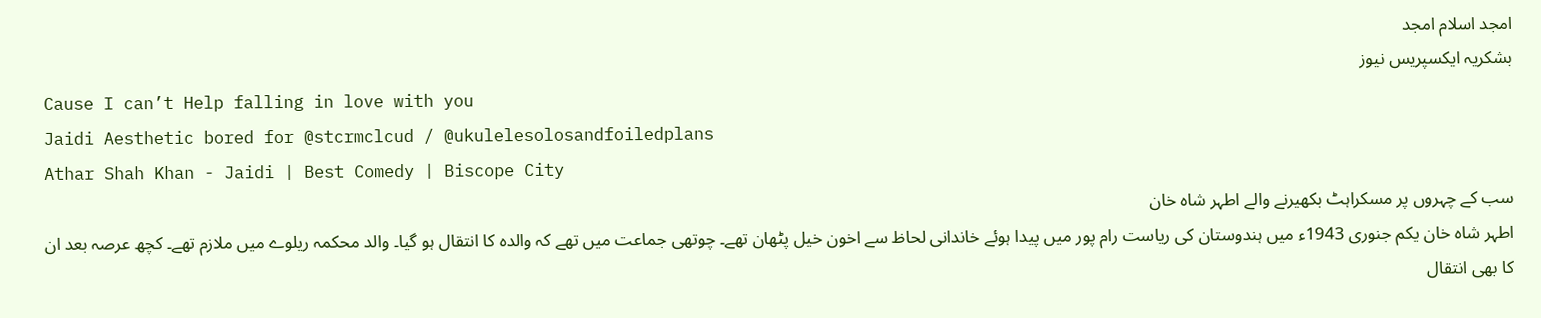امجد اسلام امجد
بشکریہ ایکسپریس نیوز
Cause I can’t Help falling in love with you
Jaidi Aesthetic bored for @stcrmclcud / @ukulelesolosandfoiledplans
Athar Shah Khan - Jaidi | Best Comedy | Biscope City
سب کے چہروں پر مسکراہٹ بکھیرنے والے اطہر شاہ خان
اطہر شاہ خان یکم جنوری 1943ء میں ہندوستان کی ریاست رام پور میں پیدا ہوئے خاندانی لحاظ سے اخون خیل پٹھان تھے۔ چوتھی جماعت میں تھے کہ والدہ کا انتقال ہو گیا۔ والد محکمہ ریلوے میں ملازم تھے۔ کچھ عرصہ بعد ان کا بھی انتقال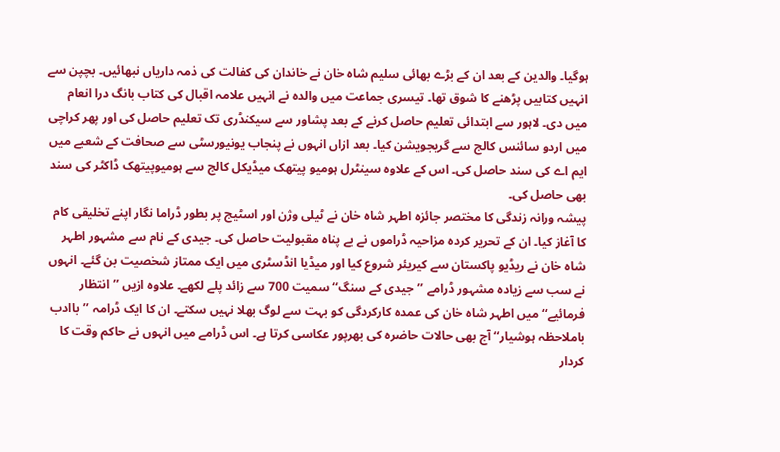ہوگیا۔ والدین کے بعد ان کے بڑے بھائی سلیم شاہ خان نے خاندان کی کفالت کی ذمہ داریاں نبھائیں۔ بچپن سے انہیں کتابیں پڑھنے کا شوق تھا۔ تیسری جماعت میں والدہ نے انہیں علامہ اقبال کی کتاب بانگ درا انعام میں دی۔ لاہور سے ابتدائی تعلیم حاصل کرنے کے بعد پشاور سے سیکنڈری تک تعلیم حاصل کی اور پھر کراچی میں اردو سائنس کالج سے گریجویشن کیا۔ بعد ازاں انہوں نے پنجاب یونیورسٹی سے صحافت کے شعبے میں ایم اے کی سند حاصل کی۔ اس کے علاوہ سینٹرل ہومیو پیتھک میڈیکل کالج سے ہومیوپیتھک ڈاکٹر کی سند بھی حاصل کی۔
پیشہ ورانہ زندگی کا مختصر جائزہ اطہر شاہ خان نے ٹیلی وژن اور اسٹیج پر بطور ڈراما نگار اپنے تخلیقی کام کا آغاز کیا۔ ان کے تحریر کردہ مزاحیہ ڈراموں نے بے پناہ مقبولیت حاصل کی۔ جیدی کے نام سے مشہور اطہر شاہ خان نے ریڈیو پاکستان سے کیریئر شروع کیا اور میڈیا انڈسٹری میں ایک ممتاز شخصیت بن گئے۔ انہوں نے سب سے زیادہ مشہور ڈرامے ’’جیدی کے سنگ‘‘ سمیت 700 سے زائد پلے لکھے۔ علاوہ ازیں ’’انتظار فرمائیے‘‘ میں اطہر شاہ خان کی عمدہ کارکردگی کو بہت سے لوگ بھلا نہیں سکتے۔ ان کا ایک ڈرامہ ’’باادب باملاحظہ ہوشیار‘‘ آج بھی حالات حاضرہ کی بھرپور عکاسی کرتا ہے۔ اس ڈرامے میں انہوں نے حاکم وقت کا کردار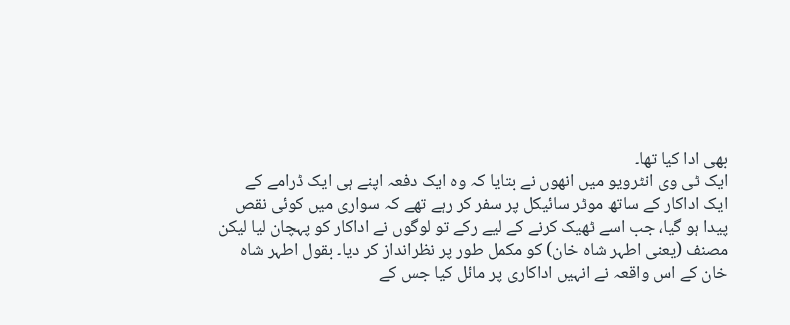بھی ادا کیا تھا۔
ایک ٹی وی انٹرویو میں انھوں نے بتایا کہ وہ ایک دفعہ اپنے ہی ایک ڈرامے کے ایک اداکار کے ساتھ موٹر سائیکل پر سفر کر رہے تھے کہ سواری میں کوئی نقص پیدا ہو گیا، جب اسے ٹھیک کرنے کے لیے رکے تو لوگوں نے اداکار کو پہچان لیا لیکن مصنف (یعنی اطہر شاہ خان) کو مکمل طور پر نظرانداز کر دیا۔ بقول اطہر شاہ خان کے اس واقعہ نے انہیں اداکاری پر مائل کیا جس کے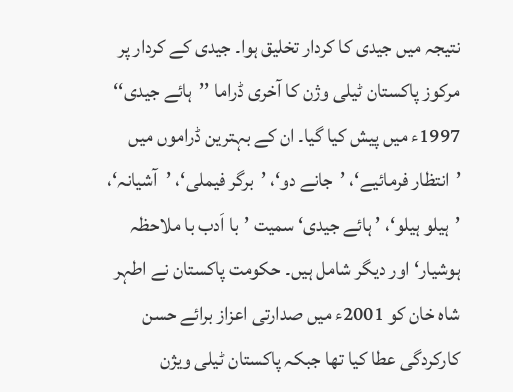نتیجہ میں جیدی کا کردار تخلیق ہوا۔ جیدی کے کردار پر مرکوز پاکستان ٹیلی وژن کا آخری ڈراما ’’ہائے جیدی‘‘ 1997ء میں پیش کیا گیا۔ ان کے بہترین ڈراموں میں ’انتظار فرمائیے‘، ’جانے دو‘، ’برگر فیملی‘، ’آشیانہ‘، ’ہیلو ہیلو‘، ’ ہائے جیدی‘ سمیت ’با اَدب با ملاحظہ ہوشیار‘ اور دیگر شامل ہیں۔ حکومت پاکستان نے اطہر شاہ خان کو 2001ء میں صدارتی اعزاز برائے حسن کارکردگی عطا کیا تھا جبکہ پاکستان ٹیلی ویژن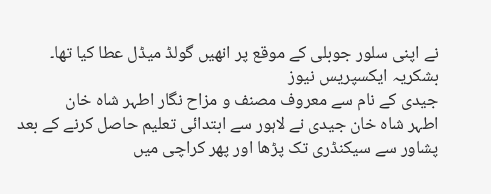نے اپنی سلور جوبلی کے موقع پر انھیں گولڈ میڈل عطا کیا تھا۔
بشکریہ ایکسپریس نیوز
جیدی کے نام سے معروف مصنف و مزاح نگار اطہر شاہ خان
اطہر شاہ خان جیدی نے لاہور سے ابتدائی تعلیم حاصل کرنے کے بعد پشاور سے سیکنڈری تک پڑھا اور پھر کراچی میں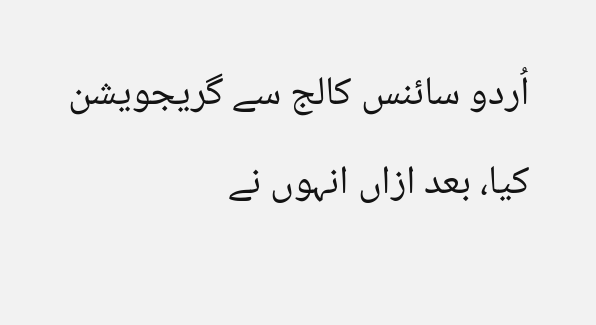اُردو سائنس کالج سے گریجویشن کیا، بعد ازاں انہوں نے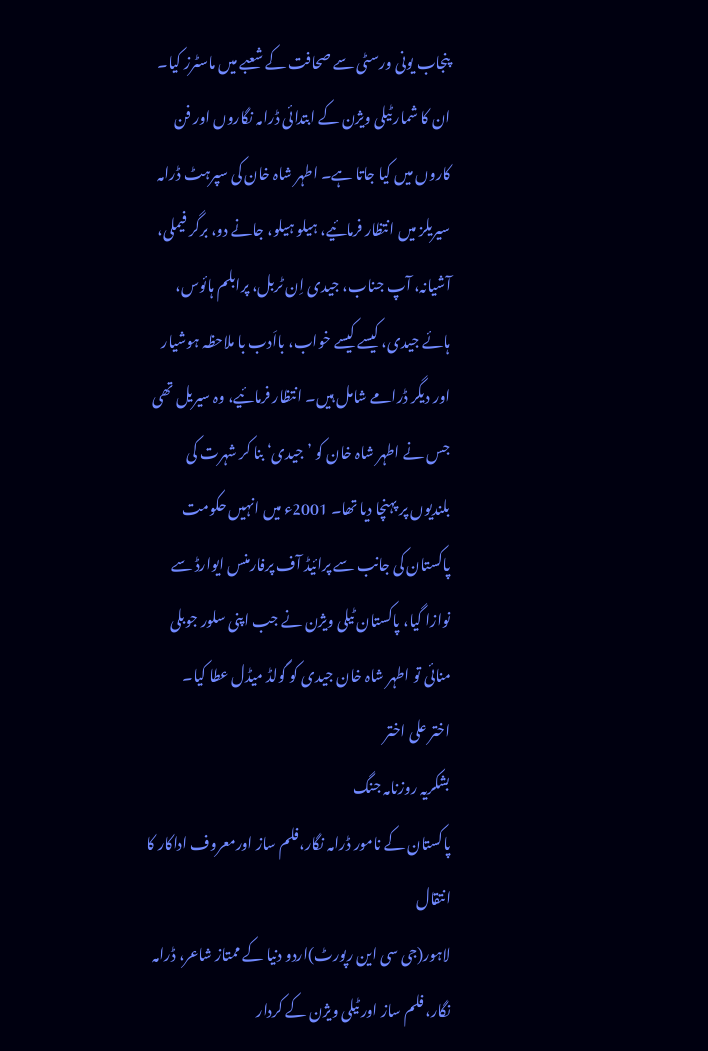پنجاب یونی ورسٹی سے صحافت کے شعبے میں ماسٹرز کیا۔ ان کا شمار ٹیلی ویژن کے ابتدائی ڈرامہ نگاروں اور فن کاروں میں کیا جاتا ہے۔ اطہر شاہ خان کی سپرہٹ ڈرامہ سیریلز میں انتظار فرمائیے، ہیلو ہیلو، جانے دو، برگر فیملی، آشیانہ، آپ جناب، جیدی اِن ٹربل، پرابلم ہائوس، ہائے جیدی، کیسے کیسے خواب، بااَدب با ملاحظہ ہوشیار اور دیگر ڈرامے شامل ہیں۔ انتظار فرمائیے، وہ سیریل تھی جس نے اطہر شاہ خان کو ’جیدی‘ بنا کر شہرت کی بلندیوں پر پہنچا دیا تھا۔ 2001ء میں انہیں حکومت پاکستان کی جانب سے پرائیڈ آف پرفارمنس ایوارڈ سے نوازا گیا، پاکستان ٹیلی ویژن نے جب اپنی سلور جوبلی منائی تو اطہر شاہ خان جیدی کو گولڈ میڈل عطا کیا۔
اختر علی اختر
بشکریہ روزنامہ جنگ
پاکستان کے نامور ڈرامہ نگار،فلم ساز اورمعروف اداکار کا انتقال
لاہور(جی سی این رپورٹ)اردو دنیا کے ممتاز شاعر، ڈرامہ نگار، فلم ساز اور ٹیلی ویژن کے کردار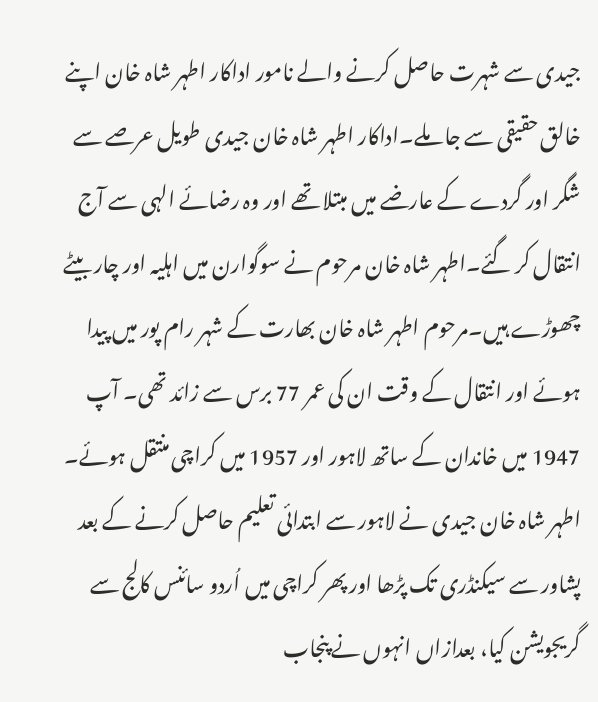جیدی سے شہرت حاصل کرنے والے نامور اداکار اطہر شاہ خان اپنے خالق حقیقی سے جا ملے۔اداکار اطہر شاہ خان جیدی طویل عرصے سے شگر اور گردے کے عارضے میں مبتلا تھے اور وہ رضائے الہی سے آج انتقال کر گئے۔اطہر شاہ خان مرحوم نے سوگوارن میں اہلیہ اور چار بیٹے چھوڑے ہیں۔مرحوم اطہر شاہ خان بھارت کے شہر رام پور میں پیدا ہوئے اور انتقال کے وقت ان کی عمر 77 برس سے زائد تھی۔ آپ 1947 میں خاندان کے ساتھ لاہور اور 1957 میں کراچی منتقل ہوئے۔
اطہر شاہ خان جیدی نے لاہور سے ابتدائی تعلیم حاصل کرنے کے بعد پشاور سے سیکنڈری تک پڑھا اور پھر کراچی میں اُردو سائنس کالج سے گریجویشن کیا، بعدازاں انہوں نے پنجاب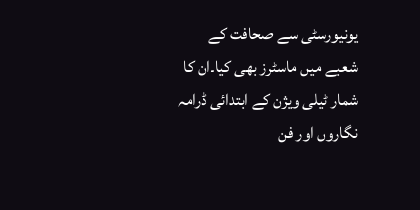یونیورسٹی سے صحافت کے شعبے میں ماسٹرز بھی کیا۔ان کا شمار ٹیلی ویژن کے ابتدائی ڈرامہ نگاروں اور فن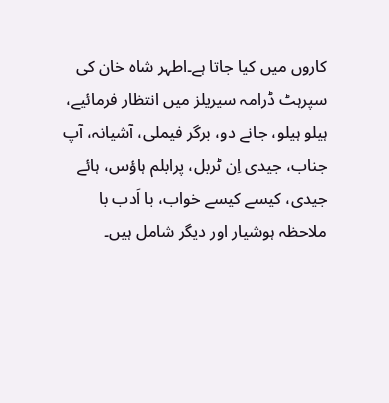کاروں میں کیا جاتا ہے۔اطہر شاہ خان کی سپرہٹ ڈرامہ سیریلز میں انتظار فرمائیے، ہیلو ہیلو، جانے دو، برگر فیملی، آشیانہ، آپ جناب، جیدی اِن ٹربل، پرابلم ہاؤس، ہائے جیدی، کیسے کیسے خواب، با اَدب با ملاحظہ ہوشیار اور دیگر شامل ہیں۔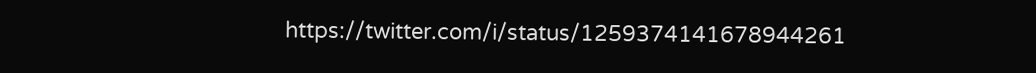https://twitter.com/i/status/1259374141678944261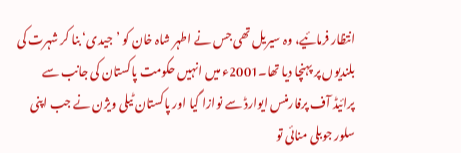انتظار فرمائیے، وہ سیریل تھی جس نے اطہر شاہ خان کو ’جیدی‘ بنا کر شہرت کی بلندیوں پر پہنچا دیا تھا۔2001ء میں انہیں حکومت پاکستان کی جانب سے پرائیڈ آف پرفارمنس ایوارڈ سے نوازا گیا اور پاکستان ٹیلی ویژن نے جب اپنی سلور جوبلی منائی تو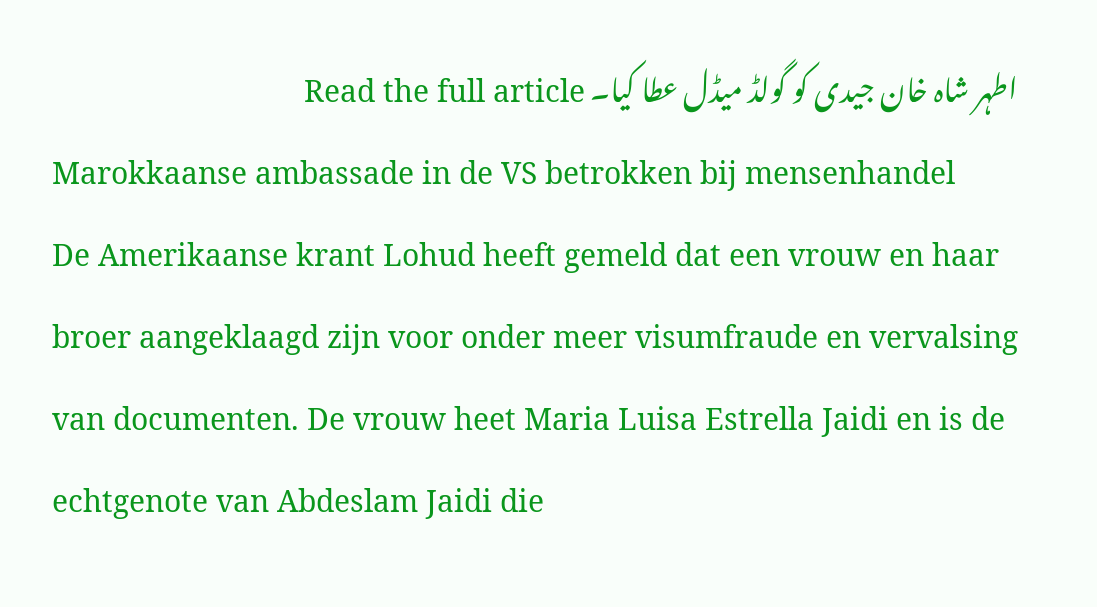اطہر شاہ خان جیدی کو گولڈ میڈل عطا کیا۔ Read the full article
Marokkaanse ambassade in de VS betrokken bij mensenhandel
De Amerikaanse krant Lohud heeft gemeld dat een vrouw en haar broer aangeklaagd zijn voor onder meer visumfraude en vervalsing van documenten. De vrouw heet Maria Luisa Estrella Jaidi en is de echtgenote van Abdeslam Jaidi die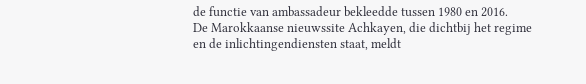de functie van ambassadeur bekleedde tussen 1980 en 2016.
De Marokkaanse nieuwssite Achkayen, die dichtbij het regime en de inlichtingendiensten staat, meldt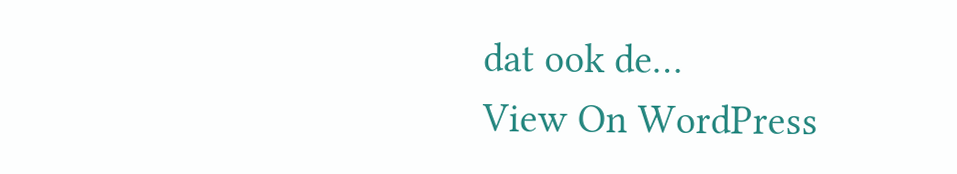dat ook de…
View On WordPress